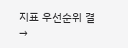지표 우선순위 결 →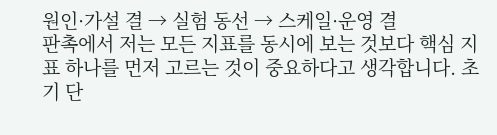원인·가설 결 → 실험 동선 → 스케일·운영 결
판촉에서 저는 모든 지표를 동시에 보는 것보다 핵심 지표 하나를 먼저 고르는 것이 중요하다고 생각합니다. 초기 단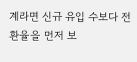계라면 신규 유입 수보다 전환율을 먼저 보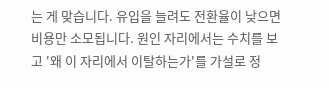는 게 맞습니다. 유입을 늘려도 전환율이 낮으면 비용만 소모됩니다. 원인 자리에서는 수치를 보고 '왜 이 자리에서 이탈하는가'를 가설로 정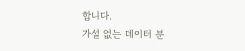합니다.
가설 없는 데이터 분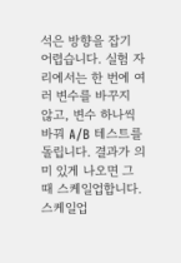석은 방향을 잡기 어렵습니다. 실험 자리에서는 한 번에 여러 변수를 바꾸지 않고, 변수 하나씩 바꿔 A/B 테스트를 돌립니다. 결과가 의미 있게 나오면 그때 스케일업합니다. 스케일업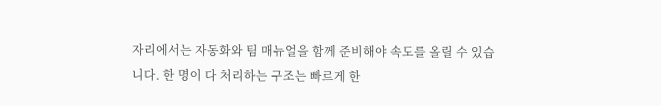자리에서는 자동화와 팀 매뉴얼을 함께 준비해야 속도를 올릴 수 있습니다. 한 명이 다 처리하는 구조는 빠르게 한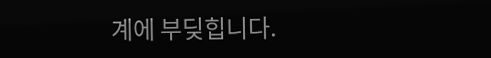계에 부딪힙니다.